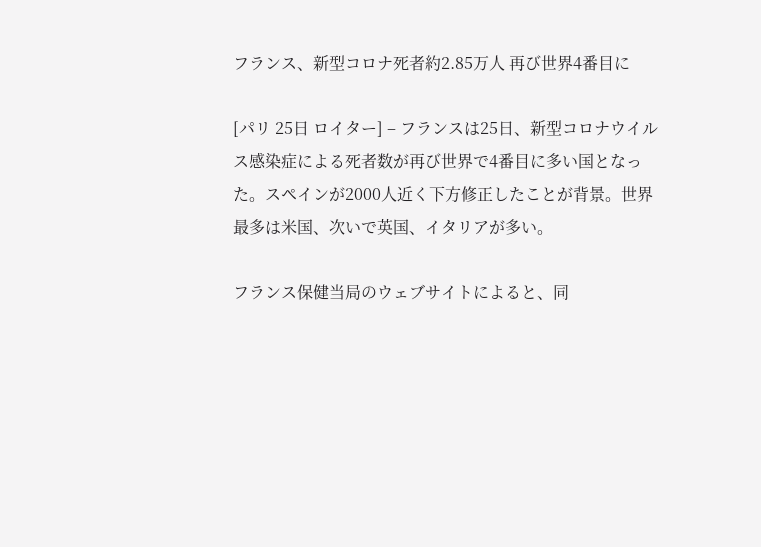フランス、新型コロナ死者約2.85万人 再び世界4番目に

[パリ 25日 ロイター] – フランスは25日、新型コロナウイルス感染症による死者数が再び世界で4番目に多い国となった。スペインが2000人近く下方修正したことが背景。世界最多は米国、次いで英国、イタリアが多い。

フランス保健当局のウェブサイトによると、同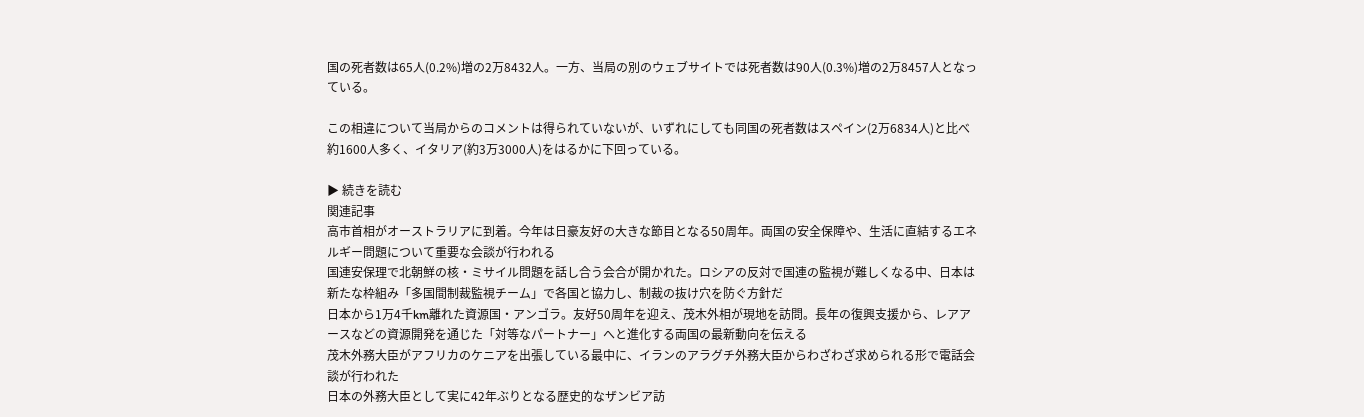国の死者数は65人(0.2%)増の2万8432人。一方、当局の別のウェブサイトでは死者数は90人(0.3%)増の2万8457人となっている。

この相違について当局からのコメントは得られていないが、いずれにしても同国の死者数はスペイン(2万6834人)と比べ約1600人多く、イタリア(約3万3000人)をはるかに下回っている。

▶ 続きを読む
関連記事
高市首相がオーストラリアに到着。今年は日豪友好の大きな節目となる50周年。両国の安全保障や、生活に直結するエネルギー問題について重要な会談が行われる
国連安保理で北朝鮮の核・ミサイル問題を話し合う会合が開かれた。ロシアの反対で国連の監視が難しくなる中、日本は新たな枠組み「多国間制裁監視チーム」で各国と協力し、制裁の抜け穴を防ぐ方針だ
日本から1万4千km離れた資源国・アンゴラ。友好50周年を迎え、茂木外相が現地を訪問。長年の復興支援から、レアアースなどの資源開発を通じた「対等なパートナー」へと進化する両国の最新動向を伝える
茂木外務大臣がアフリカのケニアを出張している最中に、イランのアラグチ外務大臣からわざわざ求められる形で電話会談が行われた
日本の外務大臣として実に42年ぶりとなる歴史的なザンビア訪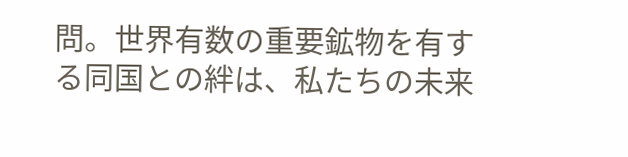問。世界有数の重要鉱物を有する同国との絆は、私たちの未来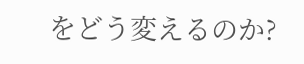をどう変えるのか?